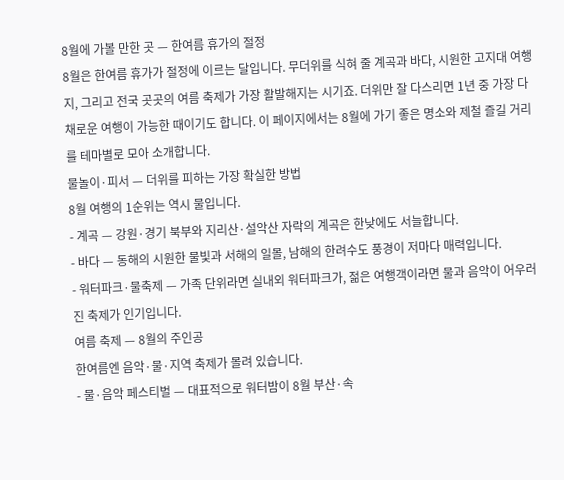8월에 가볼 만한 곳 — 한여름 휴가의 절정
8월은 한여름 휴가가 절정에 이르는 달입니다. 무더위를 식혀 줄 계곡과 바다, 시원한 고지대 여행지, 그리고 전국 곳곳의 여름 축제가 가장 활발해지는 시기죠. 더위만 잘 다스리면 1년 중 가장 다채로운 여행이 가능한 때이기도 합니다. 이 페이지에서는 8월에 가기 좋은 명소와 제철 즐길 거리를 테마별로 모아 소개합니다.
물놀이·피서 — 더위를 피하는 가장 확실한 방법
8월 여행의 1순위는 역시 물입니다.
- 계곡 — 강원·경기 북부와 지리산·설악산 자락의 계곡은 한낮에도 서늘합니다.
- 바다 — 동해의 시원한 물빛과 서해의 일몰, 남해의 한려수도 풍경이 저마다 매력입니다.
- 워터파크·물축제 — 가족 단위라면 실내외 워터파크가, 젊은 여행객이라면 물과 음악이 어우러진 축제가 인기입니다.
여름 축제 — 8월의 주인공
한여름엔 음악·물·지역 축제가 몰려 있습니다.
- 물·음악 페스티벌 — 대표적으로 워터밤이 8월 부산·속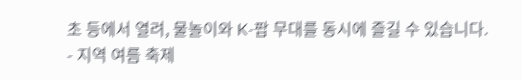초 등에서 열려, 물놀이와 K-팝 무대를 동시에 즐길 수 있습니다.
- 지역 여름 축제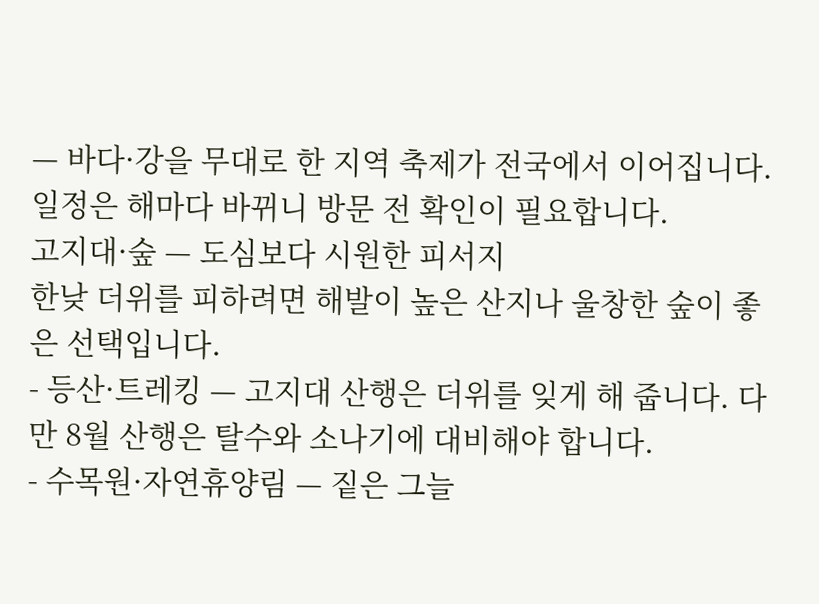— 바다·강을 무대로 한 지역 축제가 전국에서 이어집니다. 일정은 해마다 바뀌니 방문 전 확인이 필요합니다.
고지대·숲 — 도심보다 시원한 피서지
한낮 더위를 피하려면 해발이 높은 산지나 울창한 숲이 좋은 선택입니다.
- 등산·트레킹 — 고지대 산행은 더위를 잊게 해 줍니다. 다만 8월 산행은 탈수와 소나기에 대비해야 합니다.
- 수목원·자연휴양림 — 짙은 그늘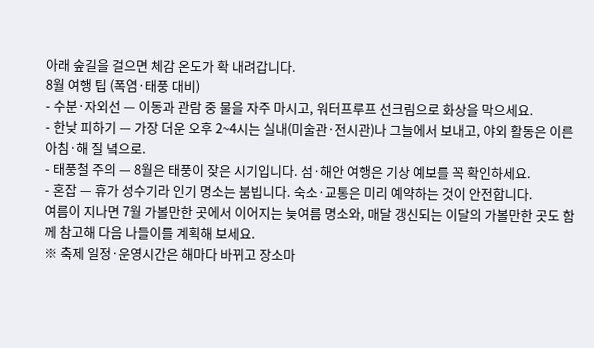아래 숲길을 걸으면 체감 온도가 확 내려갑니다.
8월 여행 팁 (폭염·태풍 대비)
- 수분·자외선 — 이동과 관람 중 물을 자주 마시고, 워터프루프 선크림으로 화상을 막으세요.
- 한낮 피하기 — 가장 더운 오후 2~4시는 실내(미술관·전시관)나 그늘에서 보내고, 야외 활동은 이른 아침·해 질 녘으로.
- 태풍철 주의 — 8월은 태풍이 잦은 시기입니다. 섬·해안 여행은 기상 예보를 꼭 확인하세요.
- 혼잡 — 휴가 성수기라 인기 명소는 붐빕니다. 숙소·교통은 미리 예약하는 것이 안전합니다.
여름이 지나면 7월 가볼만한 곳에서 이어지는 늦여름 명소와, 매달 갱신되는 이달의 가볼만한 곳도 함께 참고해 다음 나들이를 계획해 보세요.
※ 축제 일정·운영시간은 해마다 바뀌고 장소마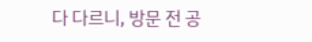다 다르니, 방문 전 공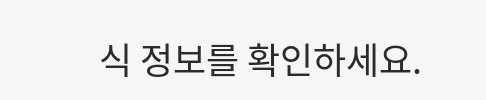식 정보를 확인하세요.